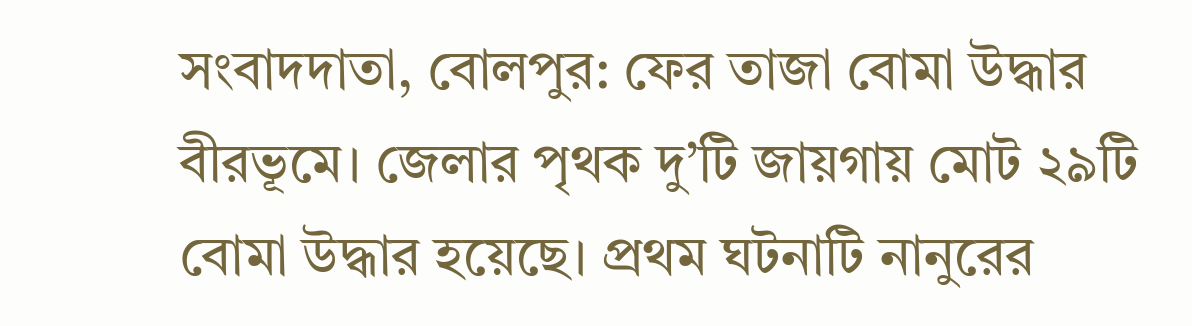সংবাদদাতা, বোলপুর: ফের তাজা বোমা উদ্ধার বীরভূমে। জেলার পৃথক দু’টি জায়গায় মোট ২৯টি বোমা উদ্ধার হয়েছে। প্রথম ঘটনাটি নানুরের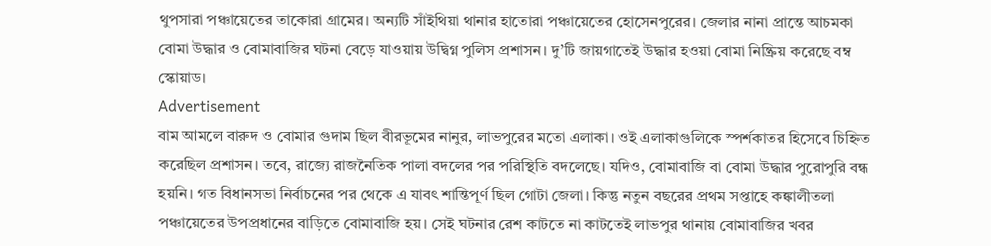থুপসারা পঞ্চায়েতের তাকোরা গ্রামের। অন্যটি সাঁইথিয়া থানার হাতোরা পঞ্চায়েতের হোসেনপুরের। জেলার নানা প্রান্তে আচমকা বোমা উদ্ধার ও বোমাবাজির ঘটনা বেড়ে যাওয়ায় উদ্বিগ্ন পুলিস প্রশাসন। দু’টি জায়গাতেই উদ্ধার হওয়া বোমা নিষ্ক্রিয় করেছে বম্ব স্কোয়াড।
Advertisement
বাম আমলে বারুদ ও বোমার গুদাম ছিল বীরভূমের নানুর, লাভপুরের মতো এলাকা। ওই এলাকাগুলিকে স্পর্শকাতর হিসেবে চিহ্নিত করেছিল প্রশাসন। তবে, রাজ্যে রাজনৈতিক পালা বদলের পর পরিস্থিতি বদলেছে। যদিও, বোমাবাজি বা বোমা উদ্ধার পুরোপুরি বন্ধ হয়নি। গত বিধানসভা নির্বাচনের পর থেকে এ যাবৎ শান্তিপূর্ণ ছিল গোটা জেলা। কিন্তু নতুন বছরের প্রথম সপ্তাহে কঙ্কালীতলা পঞ্চায়েতের উপপ্রধানের বাড়িতে বোমাবাজি হয়। সেই ঘটনার রেশ কাটতে না কাটতেই লাভপুর থানায় বোমাবাজির খবর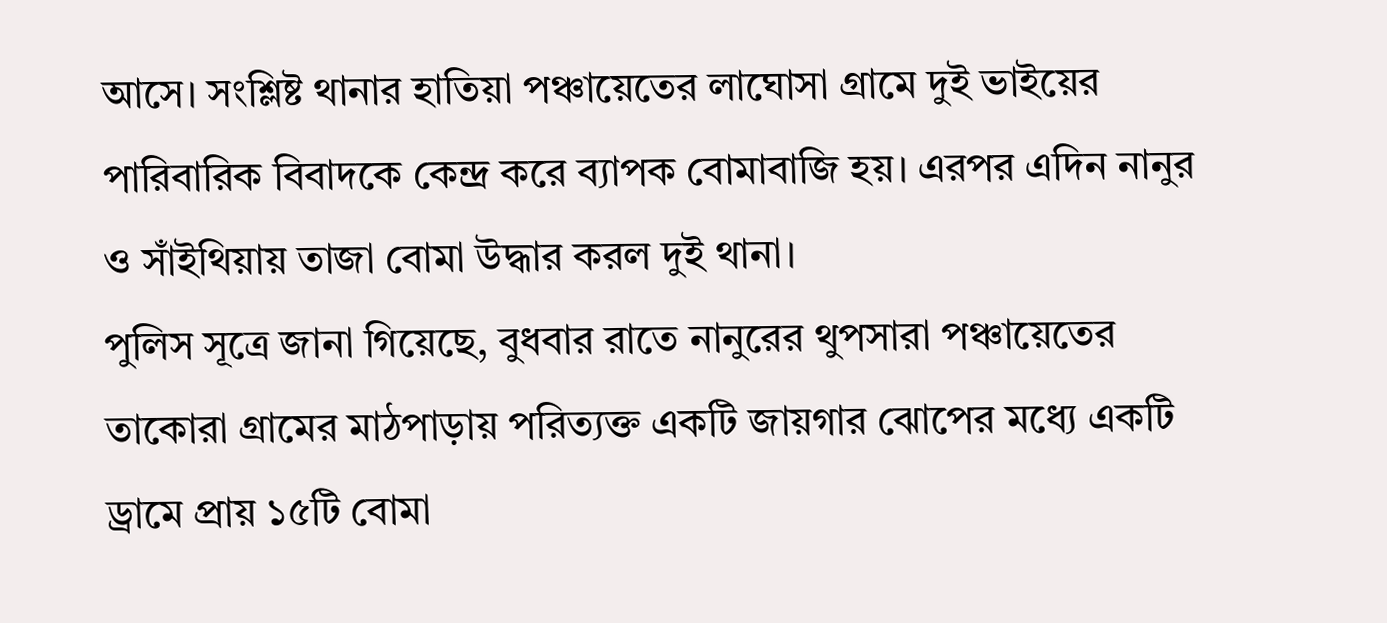আসে। সংশ্লিষ্ট থানার হাতিয়া পঞ্চায়েতের লাঘোসা গ্রামে দুই ভাইয়ের পারিবারিক বিবাদকে কেন্দ্র করে ব্যাপক বোমাবাজি হয়। এরপর এদিন নানুর ও সাঁইথিয়ায় তাজা বোমা উদ্ধার করল দুই থানা।
পুলিস সূত্রে জানা গিয়েছে, বুধবার রাতে নানুরের থুপসারা পঞ্চায়েতের তাকোরা গ্রামের মাঠপাড়ায় পরিত্যক্ত একটি জায়গার ঝোপের মধ্যে একটি ড্রামে প্রায় ১৫টি বোমা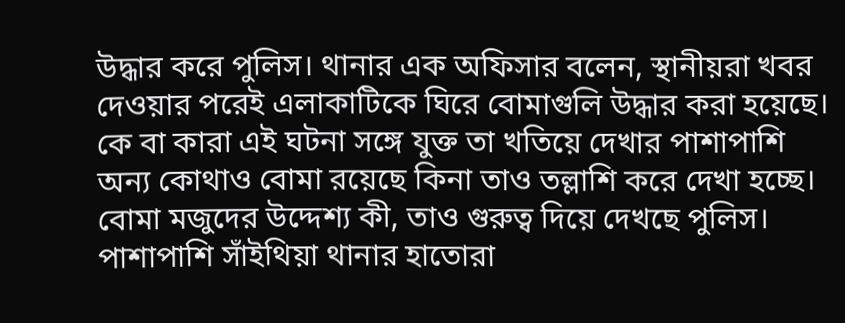উদ্ধার করে পুলিস। থানার এক অফিসার বলেন, স্থানীয়রা খবর দেওয়ার পরেই এলাকাটিকে ঘিরে বোমাগুলি উদ্ধার করা হয়েছে। কে বা কারা এই ঘটনা সঙ্গে যুক্ত তা খতিয়ে দেখার পাশাপাশি অন্য কোথাও বোমা রয়েছে কিনা তাও তল্লাশি করে দেখা হচ্ছে। বোমা মজুদের উদ্দেশ্য কী, তাও গুরুত্ব দিয়ে দেখছে পুলিস।
পাশাপাশি সাঁইথিয়া থানার হাতোরা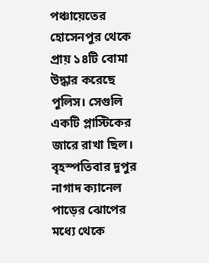পঞ্চায়েতের হোসেনপুর থেকে প্রায় ১৪টি বোমা উদ্ধার করেছে পুলিস। সেগুলি একটি প্লাস্টিকের জারে রাখা ছিল। বৃহস্পতিবার দুপুর নাগাদ ক্যানেল পাড়ের ঝোপের মধ্যে থেকে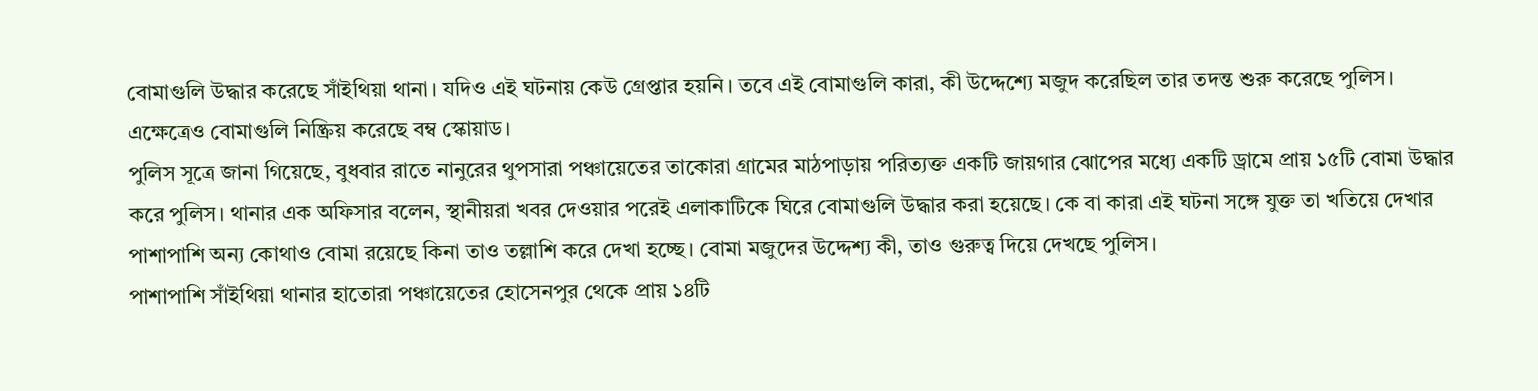বোমাগুলি উদ্ধার করেছে সাঁইথিয়া থানা। যদিও এই ঘটনায় কেউ গ্রেপ্তার হয়নি। তবে এই বোমাগুলি কারা, কী উদ্দেশ্যে মজুদ করেছিল তার তদন্ত শুরু করেছে পুলিস। এক্ষেত্রেও বোমাগুলি নিষ্ক্রিয় করেছে বম্ব স্কোয়াড।
পুলিস সূত্রে জানা গিয়েছে, বুধবার রাতে নানুরের থুপসারা পঞ্চায়েতের তাকোরা গ্রামের মাঠপাড়ায় পরিত্যক্ত একটি জায়গার ঝোপের মধ্যে একটি ড্রামে প্রায় ১৫টি বোমা উদ্ধার করে পুলিস। থানার এক অফিসার বলেন, স্থানীয়রা খবর দেওয়ার পরেই এলাকাটিকে ঘিরে বোমাগুলি উদ্ধার করা হয়েছে। কে বা কারা এই ঘটনা সঙ্গে যুক্ত তা খতিয়ে দেখার পাশাপাশি অন্য কোথাও বোমা রয়েছে কিনা তাও তল্লাশি করে দেখা হচ্ছে। বোমা মজুদের উদ্দেশ্য কী, তাও গুরুত্ব দিয়ে দেখছে পুলিস।
পাশাপাশি সাঁইথিয়া থানার হাতোরা পঞ্চায়েতের হোসেনপুর থেকে প্রায় ১৪টি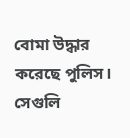বোমা উদ্ধার করেছে পুলিস। সেগুলি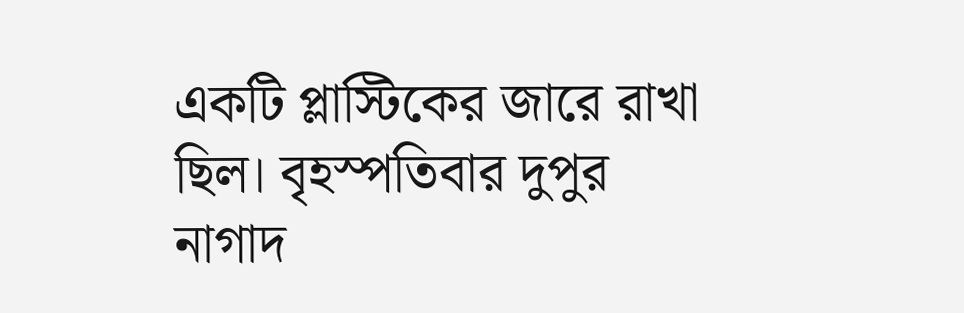একটি প্লাস্টিকের জারে রাখা ছিল। বৃহস্পতিবার দুপুর নাগাদ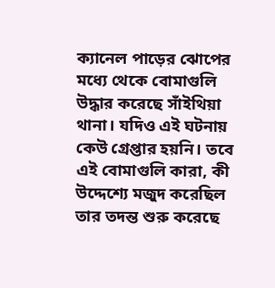ক্যানেল পাড়ের ঝোপের মধ্যে থেকে বোমাগুলি উদ্ধার করেছে সাঁইথিয়া থানা। যদিও এই ঘটনায় কেউ গ্রেপ্তার হয়নি। তবে এই বোমাগুলি কারা, কী উদ্দেশ্যে মজুদ করেছিল তার তদন্ত শুরু করেছে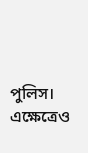পুলিস। এক্ষেত্রেও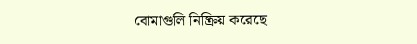বোমাগুলি নিষ্ক্রিয় করেছে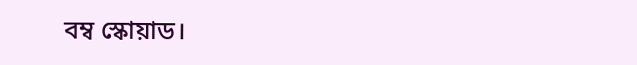বম্ব স্কোয়াড।